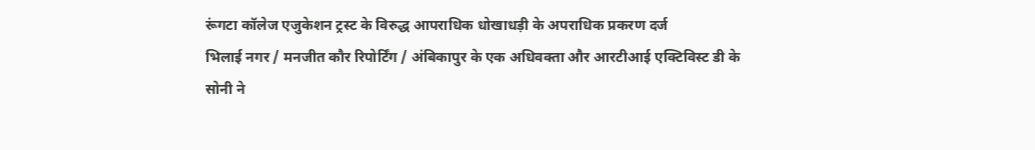रूंगटा कॉलेज एजुकेशन ट्रस्ट के विरुद्ध आपराधिक धोखाधड़ी के अपराधिक प्रकरण दर्ज
भिलाई नगर / मनजीत कौर रिपोर्टिंग / अंबिकापुर के एक अधिवक्ता और आरटीआई एक्टिविस्ट डी के सोनी ने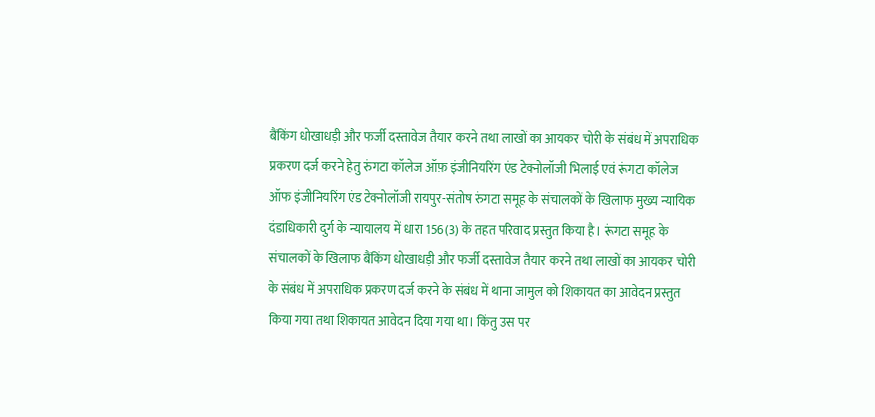बैंकिंग धोखाधड़ी और फर्जी दस्तावेज तैयार करने तथा लाखों का आयकर चोरी के संबंध में अपराधिक प्रकरण दर्ज करने हेतु रुंगटा कॉलेज ऑफ़ इंजीनियरिंग एंड टेक्नोलॉजी भिलाई एवं रूंगटा कॉलेज ऑफ इंजीनियरिंग एंड टेक्नोलॉजी रायपुर-संतोष रुंगटा समूह के संचालकों के खिलाफ मुख्य न्यायिक दंडाधिकारी दुर्ग के न्यायालय में धारा 156(3) के तहत परिवाद प्रस्तुत किया है। रूंगटा समूह के संचालकों के खिलाफ बैंकिंग धोखाधड़ी और फर्जी दस्तावेज तैयार करने तथा लाखों का आयकर चोरी के संबंध में अपराधिक प्रकरण दर्ज करने के संबंध में थाना जामुल को शिकायत का आवेदन प्रस्तुत किया गया तथा शिकायत आवेदन दिया गया था। किंतु उस पर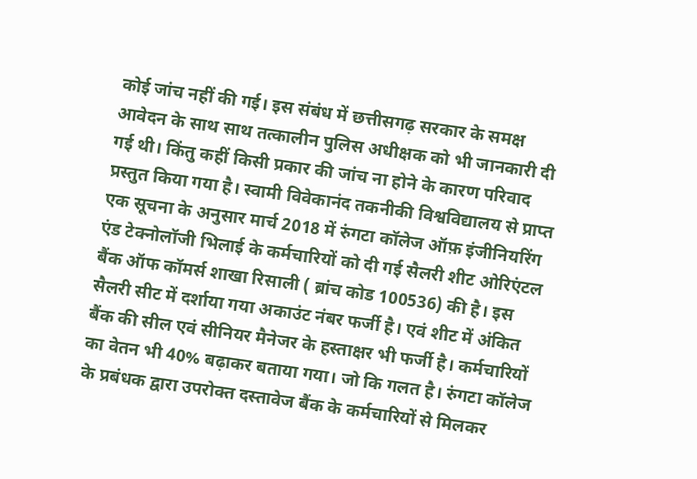कोई जांच नहीं की गई। इस संबंध में छत्तीसगढ़ सरकार के समक्ष आवेदन के साथ साथ तत्कालीन पुलिस अधीक्षक को भी जानकारी दी गई थी। किंतु कहीं किसी प्रकार की जांच ना होने के कारण परिवाद प्रस्तुत किया गया है। स्वामी विवेकानंद तकनीकी विश्वविद्यालय से प्राप्त एक सूचना के अनुसार मार्च 2018 में रुंगटा कॉलेज ऑफ़ इंजीनियरिंग एंड टेक्नोलॉजी भिलाई के कर्मचारियों को दी गई सैलरी शीट ओरिएंटल बैंक ऑफ कॉमर्स शाखा रिसाली ( ब्रांच कोड 100536) की है। इस सैलरी सीट में दर्शाया गया अकाउंट नंबर फर्जी है। एवं शीट में अंकित बैंक की सील एवं सीनियर मैनेजर के हस्ताक्षर भी फर्जी है। कर्मचारियों का वेतन भी 40% बढ़ाकर बताया गया। जो कि गलत है। रुंगटा कॉलेज के प्रबंधक द्वारा उपरोक्त दस्तावेज बैंक के कर्मचारियों से मिलकर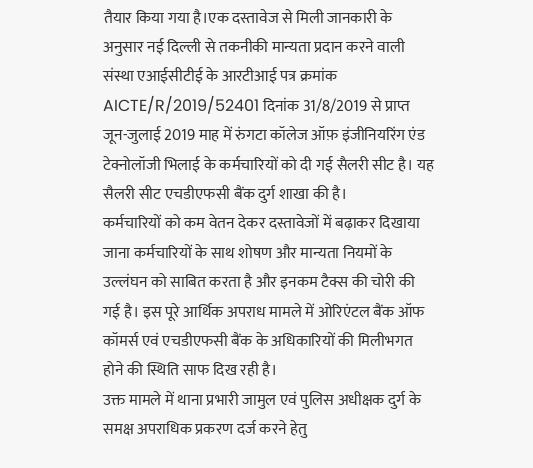तैयार किया गया है।एक दस्तावेज से मिली जानकारी के अनुसार नई दिल्ली से तकनीकी मान्यता प्रदान करने वाली संस्था एआईसीटीई के आरटीआई पत्र क्रमांक AICTE/R/2019/52401 दिनांक 31/8/2019 से प्राप्त जून-जुलाई 2019 माह में रुंगटा कॉलेज ऑफ़ इंजीनियरिंग एंड टेक्नोलॉजी भिलाई के कर्मचारियों को दी गई सैलरी सीट है। यह सैलरी सीट एचडीएफसी बैंक दुर्ग शाखा की है।
कर्मचारियों को कम वेतन देकर दस्तावेजों में बढ़ाकर दिखाया जाना कर्मचारियों के साथ शोषण और मान्यता नियमों के उल्लंघन को साबित करता है और इनकम टैक्स की चोरी की गई है। इस पूरे आर्थिक अपराध मामले में ओरिएंटल बैंक ऑफ कॉमर्स एवं एचडीएफसी बैंक के अधिकारियों की मिलीभगत होने की स्थिति साफ दिख रही है।
उक्त मामले में थाना प्रभारी जामुल एवं पुलिस अधीक्षक दुर्ग के समक्ष अपराधिक प्रकरण दर्ज करने हेतु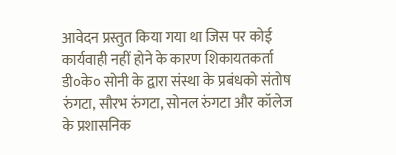आवेदन प्रस्तुत किया गया था जिस पर कोई कार्यवाही नहीं होने के कारण शिकायतकर्ता डी०के० सोनी के द्वारा संस्था के प्रबंधको संतोष रुंगटा, सौरभ रुंगटा, सोनल रुंगटा और कॉलेज के प्रशासनिक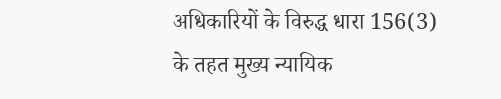अधिकारियों के विरुद्ध धारा 156(3) के तहत मुख्य न्यायिक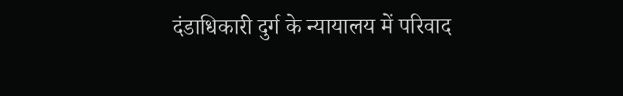दंडाधिकारी दुर्ग के न्यायालय में परिवाद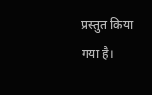प्रस्तुत किया गया है।